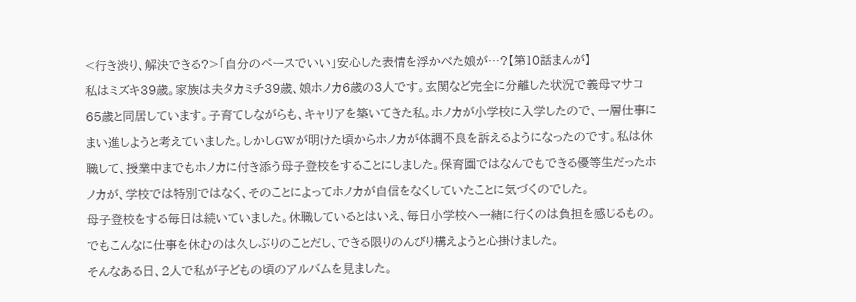<行き渋り、解決できる?>「自分のペースでいい」安心した表情を浮かべた娘が…?【第10話まんが】
私はミズキ39歳。家族は夫タカミチ39歳、娘ホノカ6歳の3人です。玄関など完全に分離した状況で義母マサコ65歳と同居しています。子育てしながらも、キャリアを築いてきた私。ホノカが小学校に入学したので、一層仕事にまい進しようと考えていました。しかしGWが明けた頃からホノカが体調不良を訴えるようになったのです。私は休職して、授業中までもホノカに付き添う母子登校をすることにしました。保育園ではなんでもできる優等生だったホノカが、学校では特別ではなく、そのことによってホノカが自信をなくしていたことに気づくのでした。
母子登校をする毎日は続いていました。休職しているとはいえ、毎日小学校へ一緒に行くのは負担を感じるもの。でもこんなに仕事を休むのは久しぶりのことだし、できる限りのんびり構えようと心掛けました。
そんなある日、2人で私が子どもの頃のアルバムを見ました。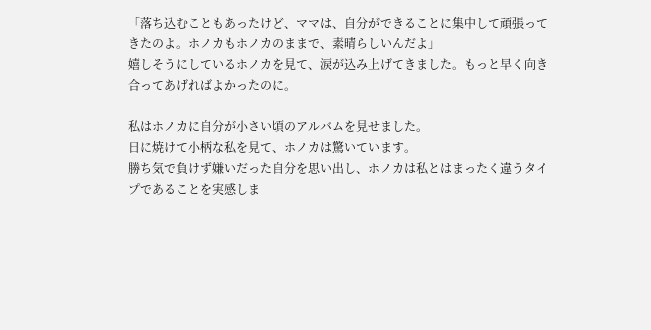「落ち込むこともあったけど、ママは、自分ができることに集中して頑張ってきたのよ。ホノカもホノカのままで、素晴らしいんだよ」
嬉しそうにしているホノカを見て、涙が込み上げてきました。もっと早く向き合ってあげればよかったのに。

私はホノカに自分が小さい頃のアルバムを見せました。
日に焼けて小柄な私を見て、ホノカは驚いています。
勝ち気で負けず嫌いだった自分を思い出し、ホノカは私とはまったく違うタイプであることを実感しま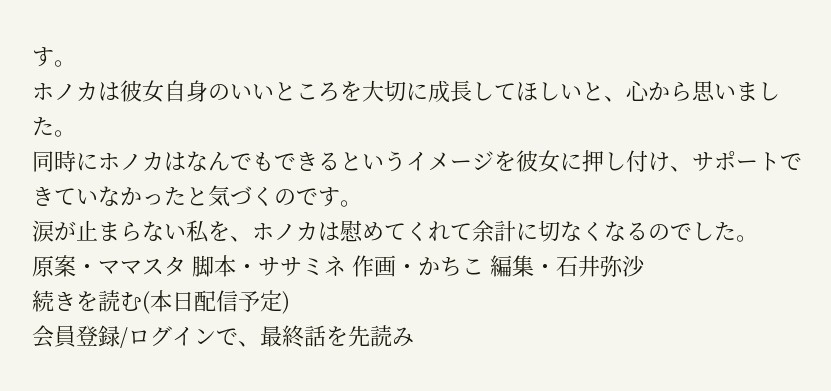す。
ホノカは彼女自身のいいところを大切に成長してほしいと、心から思いました。
同時にホノカはなんでもできるというイメージを彼女に押し付け、サポートできていなかったと気づくのです。
涙が止まらない私を、ホノカは慰めてくれて余計に切なくなるのでした。
原案・ママスタ 脚本・ササミネ 作画・かちこ 編集・石井弥沙
続きを読む(本日配信予定)
会員登録/ログインで、最終話を先読み